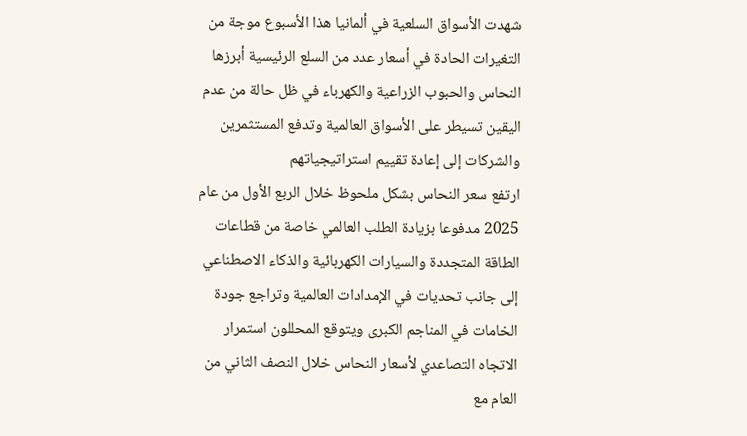شهدت الأسواق السلعية في ألمانيا هذا الأسبوع موجة من التغيرات الحادة في أسعار عدد من السلع الرئيسية أبرزها النحاس والحبوب الزراعية والكهرباء في ظل حالة من عدم اليقين تسيطر على الأسواق العالمية وتدفع المستثمرين والشركات إلى إعادة تقييم استراتيجياتهم
ارتفع سعر النحاس بشكل ملحوظ خلال الربع الأول من عام 2025 مدفوعا بزيادة الطلب العالمي خاصة من قطاعات الطاقة المتجددة والسيارات الكهربائية والذكاء الاصطناعي إلى جانب تحديات في الإمدادات العالمية وتراجع جودة الخامات في المناجم الكبرى ويتوقع المحللون استمرار الاتجاه التصاعدي لأسعار النحاس خلال النصف الثاني من العام مع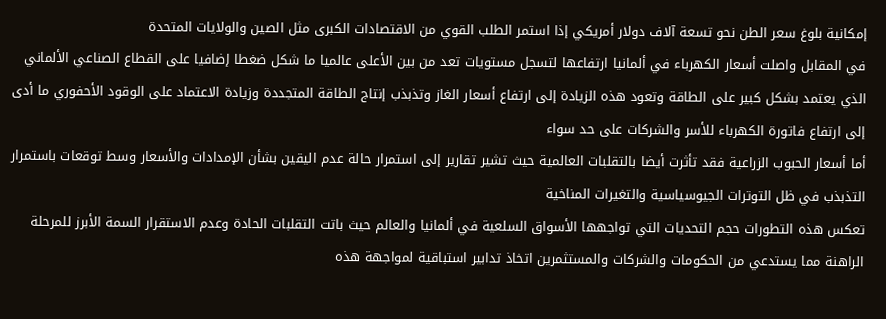إمكانية بلوغ سعر الطن نحو تسعة آلاف دولار أمريكي إذا استمر الطلب القوي من الاقتصادات الكبرى مثل الصين والولايات المتحدة
في المقابل واصلت أسعار الكهرباء في ألمانيا ارتفاعها لتسجل مستويات تعد من بين الأعلى عالميا ما شكل ضغطا إضافيا على القطاع الصناعي الألماني الذي يعتمد بشكل كبير على الطاقة وتعود هذه الزيادة إلى ارتفاع أسعار الغاز وتذبذب إنتاج الطاقة المتجددة وزيادة الاعتماد على الوقود الأحفوري ما أدى إلى ارتفاع فاتورة الكهرباء للأسر والشركات على حد سواء
أما أسعار الحبوب الزراعية فقد تأثرت أيضا بالتقلبات العالمية حيث تشير تقارير إلى استمرار حالة عدم اليقين بشأن الإمدادات والأسعار وسط توقعات باستمرار التذبذب في ظل التوترات الجيوسياسية والتغيرات المناخية
تعكس هذه التطورات حجم التحديات التي تواجهها الأسواق السلعية في ألمانيا والعالم حيث باتت التقلبات الحادة وعدم الاستقرار السمة الأبرز للمرحلة الراهنة مما يستدعي من الحكومات والشركات والمستثمرين اتخاذ تدابير استباقية لمواجهة هذه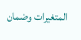المتغيرات وضمان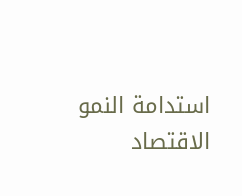استدامة النمو الاقتصاد